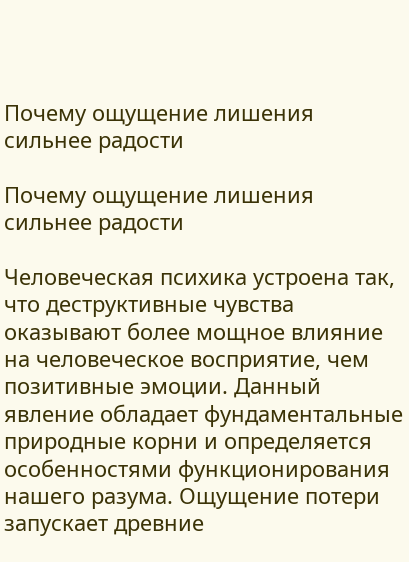Почему ощущение лишения сильнее радости

Почему ощущение лишения сильнее радости

Человеческая психика устроена так, что деструктивные чувства оказывают более мощное влияние на человеческое восприятие, чем позитивные эмоции. Данный явление обладает фундаментальные природные корни и определяется особенностями функционирования нашего разума. Ощущение потери запускает древние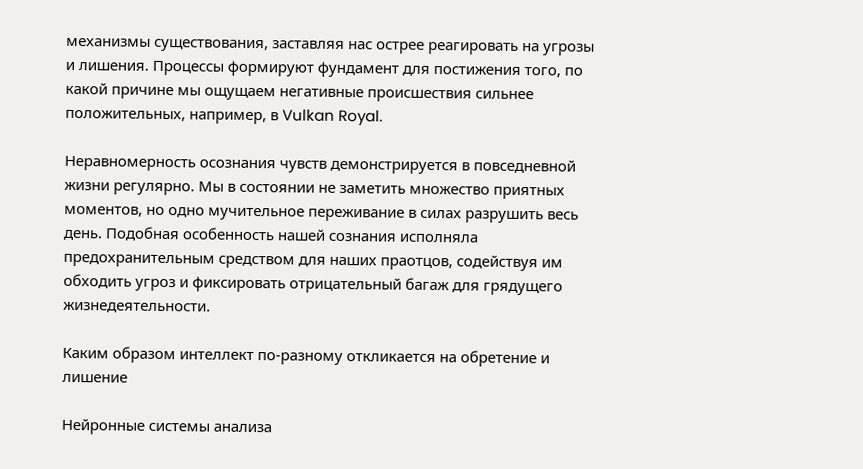механизмы существования, заставляя нас острее реагировать на угрозы и лишения. Процессы формируют фундамент для постижения того, по какой причине мы ощущаем негативные происшествия сильнее положительных, например, в Vulkan Royal.

Неравномерность осознания чувств демонстрируется в повседневной жизни регулярно. Мы в состоянии не заметить множество приятных моментов, но одно мучительное переживание в силах разрушить весь день. Подобная особенность нашей сознания исполняла предохранительным средством для наших праотцов, содействуя им обходить угроз и фиксировать отрицательный багаж для грядущего жизнедеятельности.

Каким образом интеллект по-разному откликается на обретение и лишение

Нейронные системы анализа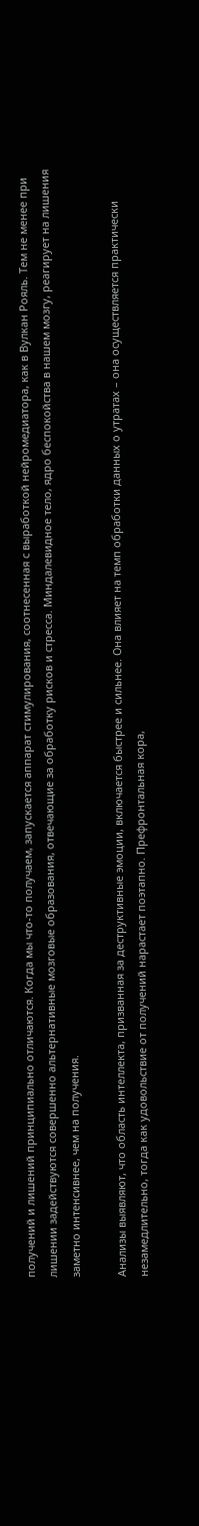получений и лишений принципиально отличаются. Когда мы что-то получаем, запускается аппарат стимулирования, соотнесенная с выработкой нейромедиатора, как в Вулкан Рояль. Тем не менее при лишении задействуются совершенно альтернативные мозговые образования, отвечающие за обработку рисков и стресса. Миндалевидное тело, ядро беспокойства в нашем мозгу, реагирует на лишения заметно интенсивнее, чем на получения.

Анализы выявляют, что область интеллекта, призванная за деструктивные эмоции, включается быстрее и сильнее. Она влияет на темп обработки данных о утратах – она осуществляется практически незамедлительно, тогда как удовольствие от получений нарастает поэтапно. Префронтальная кора,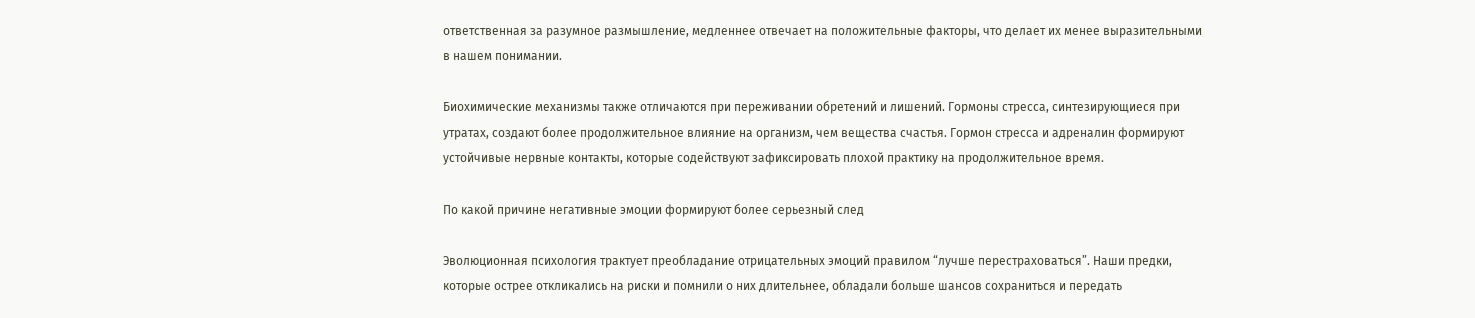ответственная за разумное размышление, медленнее отвечает на положительные факторы, что делает их менее выразительными в нашем понимании.

Биохимические механизмы также отличаются при переживании обретений и лишений. Гормоны стресса, синтезирующиеся при утратах, создают более продолжительное влияние на организм, чем вещества счастья. Гормон стресса и адреналин формируют устойчивые нервные контакты, которые содействуют зафиксировать плохой практику на продолжительное время.

По какой причине негативные эмоции формируют более серьезный след

Эволюционная психология трактует преобладание отрицательных эмоций правилом “лучше перестраховаться”. Наши предки, которые острее откликались на риски и помнили о них длительнее, обладали больше шансов сохраниться и передать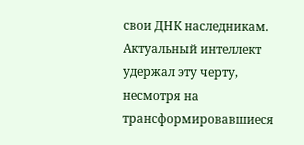свои ДНК наследникам. Актуальный интеллект удержал эту черту, несмотря на трансформировавшиеся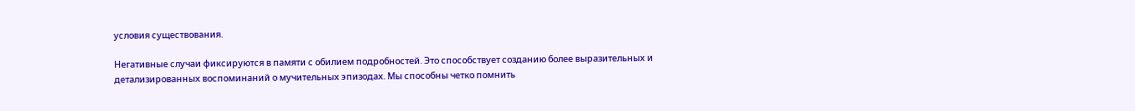условия существования.

Негативные случаи фиксируются в памяти с обилием подробностей. Это способствует созданию более выразительных и детализированных воспоминаний о мучительных эпизодах. Мы способны четко помнить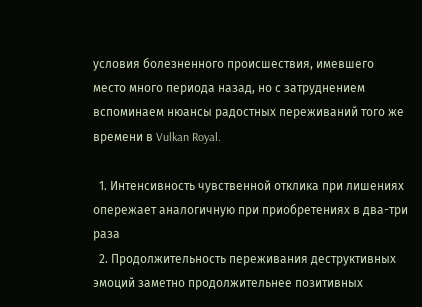условия болезненного происшествия, имевшего место много периода назад, но с затруднением вспоминаем нюансы радостных переживаний того же времени в Vulkan Royal.

  1. Интенсивность чувственной отклика при лишениях опережает аналогичную при приобретениях в два-три раза
  2. Продолжительность переживания деструктивных эмоций заметно продолжительнее позитивных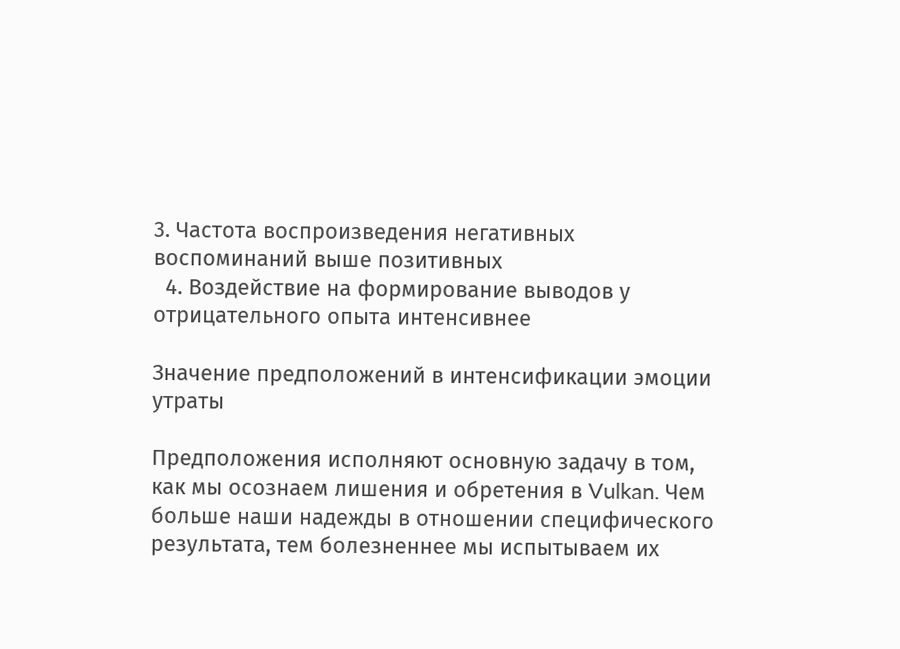3. Частота воспроизведения негативных воспоминаний выше позитивных
  4. Воздействие на формирование выводов у отрицательного опыта интенсивнее

Значение предположений в интенсификации эмоции утраты

Предположения исполняют основную задачу в том, как мы осознаем лишения и обретения в Vulkan. Чем больше наши надежды в отношении специфического результата, тем болезненнее мы испытываем их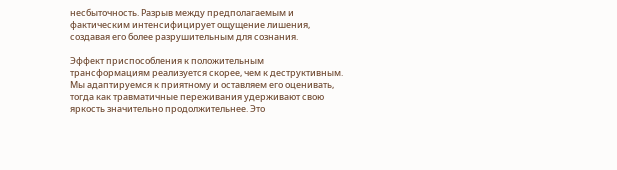несбыточность. Разрыв между предполагаемым и фактическим интенсифицирует ощущение лишения, создавая его более разрушительным для сознания.

Эффект приспособления к положительным трансформациям реализуется скорее, чем к деструктивным. Мы адаптируемся к приятному и оставляем его оценивать, тогда как травматичные переживания удерживают свою яркость значительно продолжительнее. Это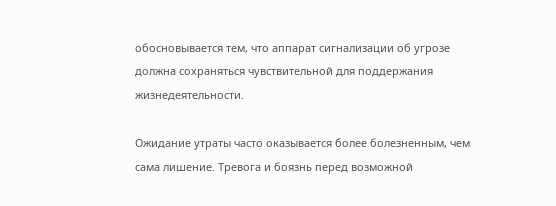обосновывается тем, что аппарат сигнализации об угрозе должна сохраняться чувствительной для поддержания жизнедеятельности.

Ожидание утраты часто оказывается более болезненным, чем сама лишение. Тревога и боязнь перед возможной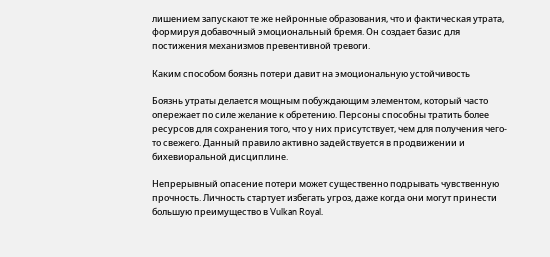лишением запускают те же нейронные образования, что и фактическая утрата, формируя добавочный эмоциональный бремя. Он создает базис для постижения механизмов превентивной тревоги.

Каким способом боязнь потери давит на эмоциональную устойчивость

Боязнь утраты делается мощным побуждающим элементом, который часто опережает по силе желание к обретению. Персоны способны тратить более ресурсов для сохранения того, что у них присутствует, чем для получения чего-то свежего. Данный правило активно задействуется в продвижении и бихевиоральной дисциплине.

Непрерывный опасение потери может существенно подрывать чувственную прочность. Личность стартует избегать угроз, даже когда они могут принести большую преимущество в Vulkan Royal.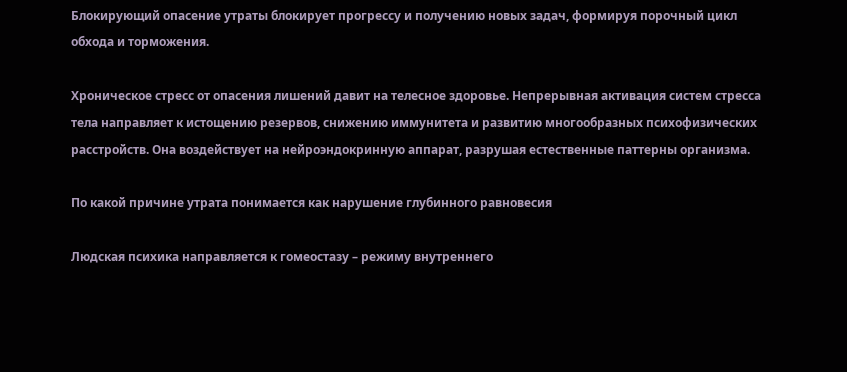Блокирующий опасение утраты блокирует прогрессу и получению новых задач, формируя порочный цикл обхода и торможения.

Хроническое стресс от опасения лишений давит на телесное здоровье. Непрерывная активация систем стресса тела направляет к истощению резервов, снижению иммунитета и развитию многообразных психофизических расстройств. Она воздействует на нейроэндокринную аппарат, разрушая естественные паттерны организма.

По какой причине утрата понимается как нарушение глубинного равновесия

Людская психика направляется к гомеостазу – режиму внутреннего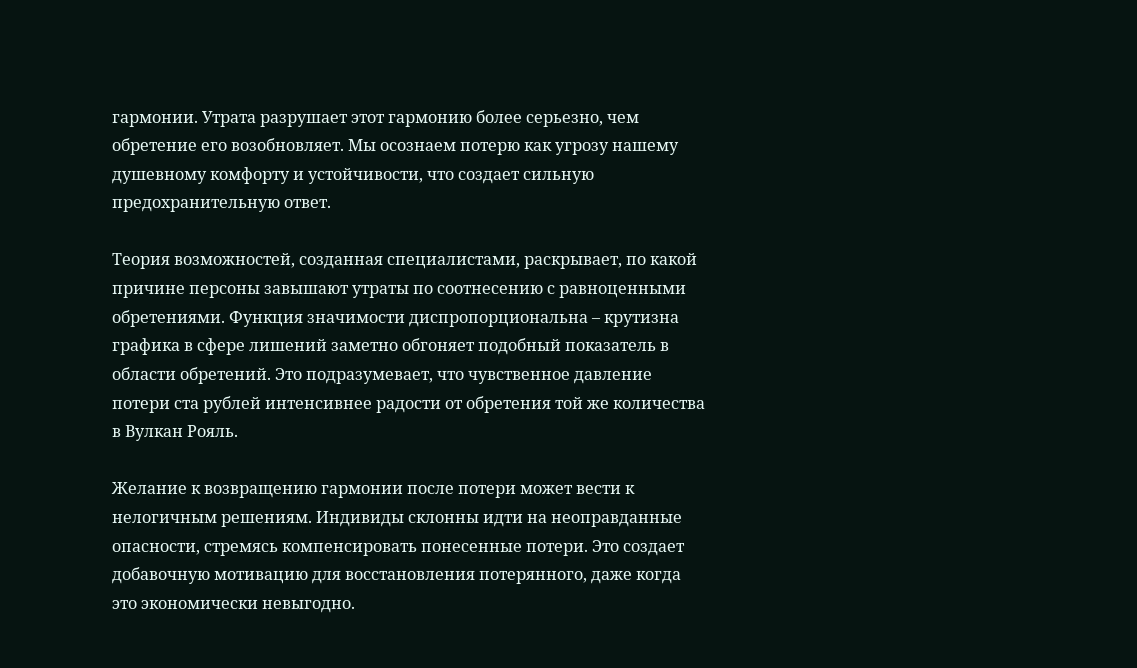гармонии. Утрата разрушает этот гармонию более серьезно, чем обретение его возобновляет. Мы осознаем потерю как угрозу нашему душевному комфорту и устойчивости, что создает сильную предохранительную ответ.

Теория возможностей, созданная специалистами, раскрывает, по какой причине персоны завышают утраты по соотнесению с равноценными обретениями. Функция значимости диспропорциональна – крутизна графика в сфере лишений заметно обгоняет подобный показатель в области обретений. Это подразумевает, что чувственное давление потери ста рублей интенсивнее радости от обретения той же количества в Вулкан Рояль.

Желание к возвращению гармонии после потери может вести к нелогичным решениям. Индивиды склонны идти на неоправданные опасности, стремясь компенсировать понесенные потери. Это создает добавочную мотивацию для восстановления потерянного, даже когда это экономически невыгодно.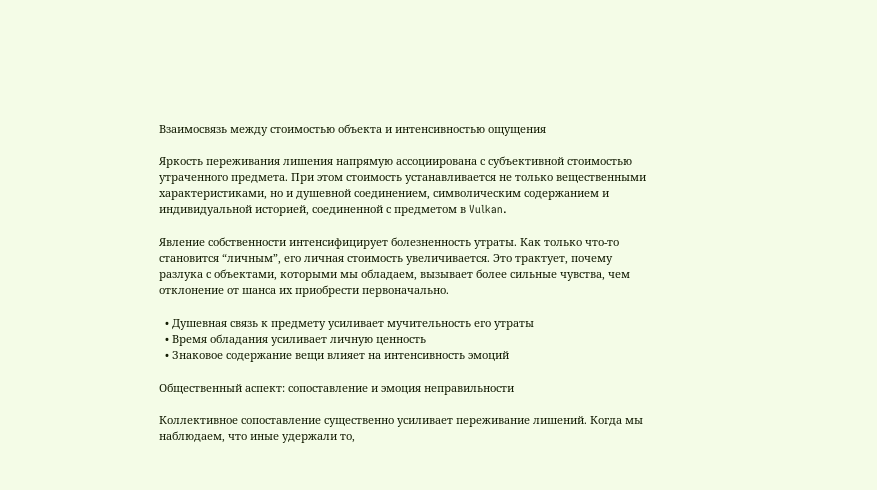Взаимосвязь между стоимостью объекта и интенсивностью ощущения

Яркость переживания лишения напрямую ассоциирована с субъективной стоимостью утраченного предмета. При этом стоимость устанавливается не только вещественными характеристиками, но и душевной соединением, символическим содержанием и индивидуальной историей, соединенной с предметом в Vulkan.

Явление собственности интенсифицирует болезненность утраты. Как только что-то становится “личным”, его личная стоимость увеличивается. Это трактует, почему разлука с объектами, которыми мы обладаем, вызывает более сильные чувства, чем отклонение от шанса их приобрести первоначально.

  • Душевная связь к предмету усиливает мучительность его утраты
  • Время обладания усиливает личную ценность
  • Знаковое содержание вещи влияет на интенсивность эмоций

Общественный аспект: сопоставление и эмоция неправильности

Коллективное сопоставление существенно усиливает переживание лишений. Когда мы наблюдаем, что иные удержали то,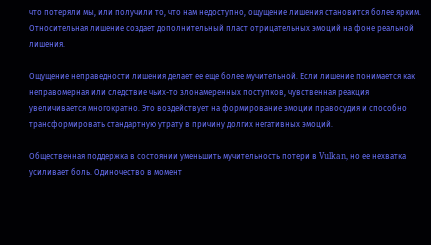что потеряли мы, или получили то, что нам недоступно, ощущение лишения становится более ярким. Относительная лишение создает дополнительный пласт отрицательных эмоций на фоне реальной лишения.

Ощущение неправедности лишения делает ее еще более мучительной. Если лишение понимается как неправомерная или следствие чьих-то злонамеренных поступков, чувственная реакция увеличивается многократно. Это воздействует на формирование эмоции правосудия и способно трансформировать стандартную утрату в причину долгих негативных эмоций.

Общественная поддержка в состоянии уменьшить мучительность потери в Vulkan, но ее нехватка усиливает боль. Одиночество в момент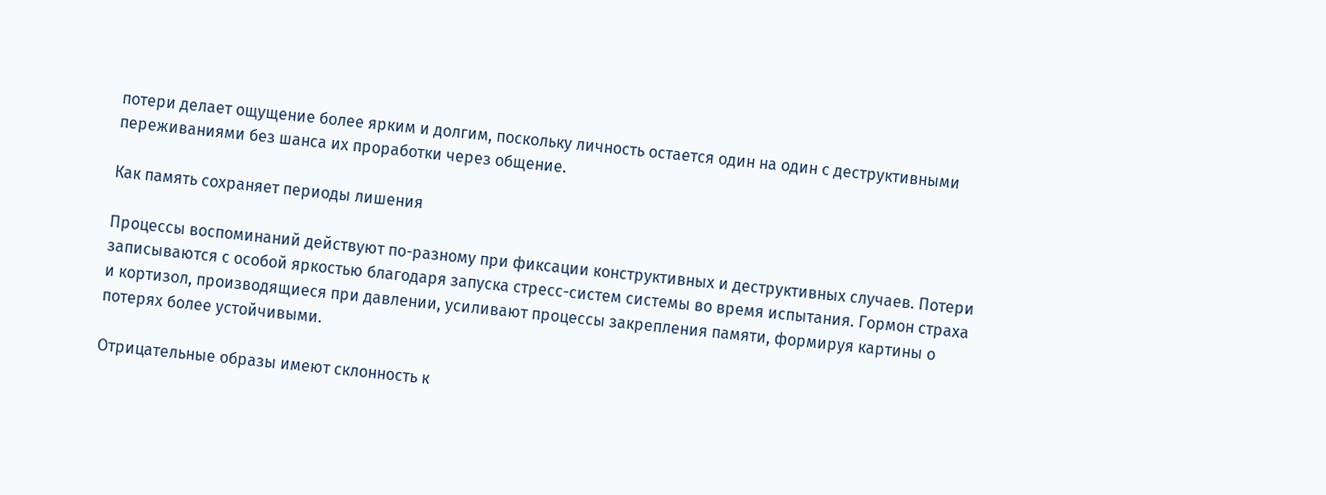потери делает ощущение более ярким и долгим, поскольку личность остается один на один с деструктивными переживаниями без шанса их проработки через общение.

Как память сохраняет периоды лишения

Процессы воспоминаний действуют по-разному при фиксации конструктивных и деструктивных случаев. Потери записываются с особой яркостью благодаря запуска стресс-систем системы во время испытания. Гормон страха и кортизол, производящиеся при давлении, усиливают процессы закрепления памяти, формируя картины о потерях более устойчивыми.

Отрицательные образы имеют склонность к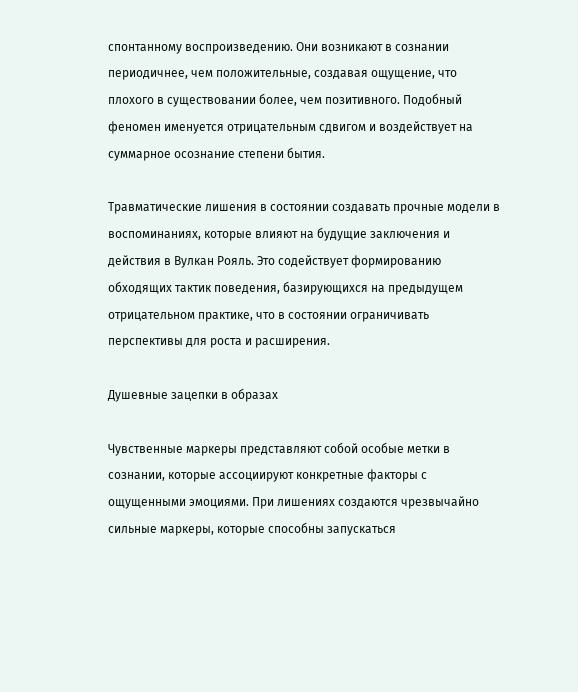спонтанному воспроизведению. Они возникают в сознании периодичнее, чем положительные, создавая ощущение, что плохого в существовании более, чем позитивного. Подобный феномен именуется отрицательным сдвигом и воздействует на суммарное осознание степени бытия.

Травматические лишения в состоянии создавать прочные модели в воспоминаниях, которые влияют на будущие заключения и действия в Вулкан Рояль. Это содействует формированию обходящих тактик поведения, базирующихся на предыдущем отрицательном практике, что в состоянии ограничивать перспективы для роста и расширения.

Душевные зацепки в образах

Чувственные маркеры представляют собой особые метки в сознании, которые ассоциируют конкретные факторы с ощущенными эмоциями. При лишениях создаются чрезвычайно сильные маркеры, которые способны запускаться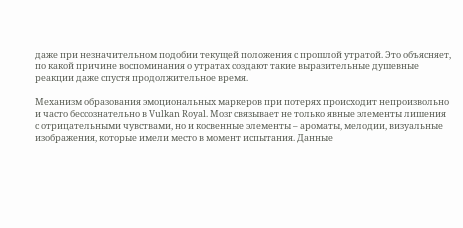даже при незначительном подобии текущей положения с прошлой утратой. Это объясняет, по какой причине воспоминания о утратах создают такие выразительные душевные реакции даже спустя продолжительное время.

Механизм образования эмоциональных маркеров при потерях происходит непроизвольно и часто бессознательно в Vulkan Royal. Мозг связывает не только явные элементы лишения с отрицательными чувствами, но и косвенные элементы – ароматы, мелодии, визуальные изображения, которые имели место в момент испытания. Данные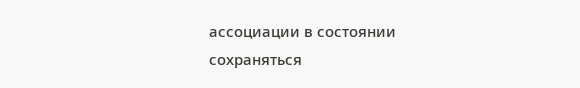ассоциации в состоянии сохраняться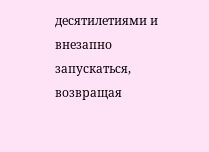десятилетиями и внезапно запускаться, возвращая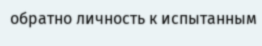обратно личность к испытанным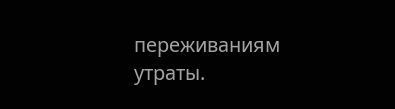переживаниям утраты.